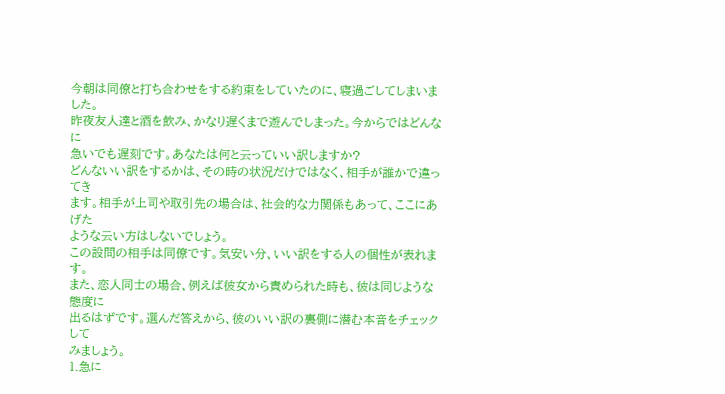今朝は同僚と打ち合わせをする約束をしていたのに、寝過ごしてしまいました。
昨夜友人達と酒を飲み、かなり遅くまで遊んでしまった。今からではどんなに
急いでも遅刻です。あなたは何と云っていい訳しますか?
どんないい訳をするかは、その時の状況だけではなく、相手が誰かで違ってき
ます。相手が上司や取引先の場合は、社会的な力関係もあって、ここにあげた
ような云い方はしないでしょう。
この設問の相手は同僚です。気安い分、いい訳をする人の個性が表れます。
また、恋人同士の場合、例えば彼女から責められた時も、彼は同じような態度に
出るはずです。選んだ答えから、彼のいい訳の裏側に潜む本音をチェックして
みましょう。
1.急に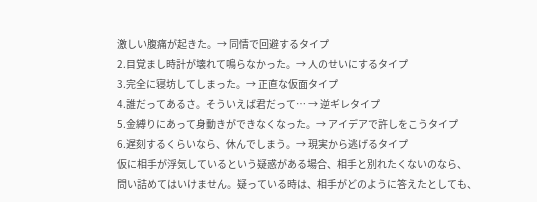激しい腹痛が起きた。→ 同情で回避するタイプ
2.目覚まし時計が壊れて鳴らなかった。→ 人のせいにするタイプ
3.完全に寝坊してしまった。→ 正直な仮面タイプ
4.誰だってあるさ。そういえば君だって… → 逆ギレタイプ
5.金縛りにあって身動きができなくなった。→ アイデアで許しをこうタイプ
6.遅刻するくらいなら、休んでしまう。→ 現実から逃げるタイプ
仮に相手が浮気しているという疑惑がある場合、相手と別れたくないのなら、
問い詰めてはいけません。疑っている時は、相手がどのように答えたとしても、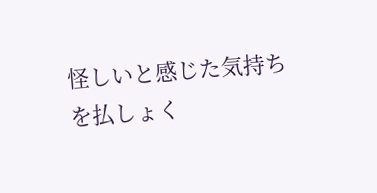怪しいと感じた気持ちを払しょく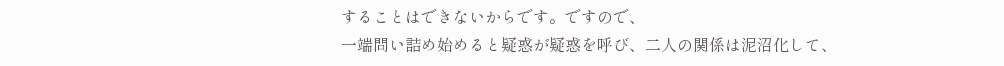することはできないからです。ですので、
一端問い詰め始めると疑惑が疑惑を呼び、二人の関係は泥沼化して、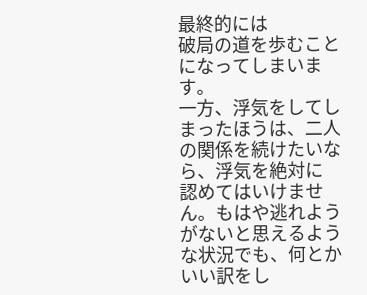最終的には
破局の道を歩むことになってしまいます。
一方、浮気をしてしまったほうは、二人の関係を続けたいなら、浮気を絶対に
認めてはいけません。もはや逃れようがないと思えるような状況でも、何とか
いい訳をし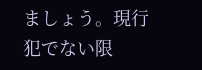ましょう。現行犯でない限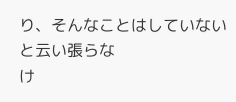り、そんなことはしていないと云い張らな
け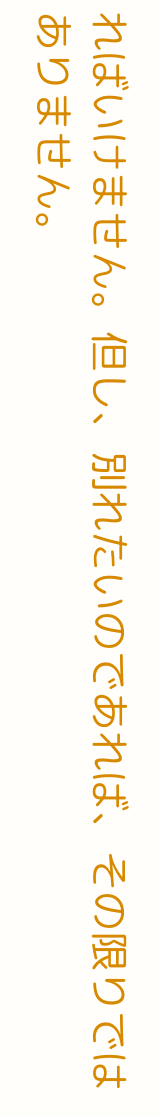ればいけません。但し、別れたいのであれば、その限りではありません。